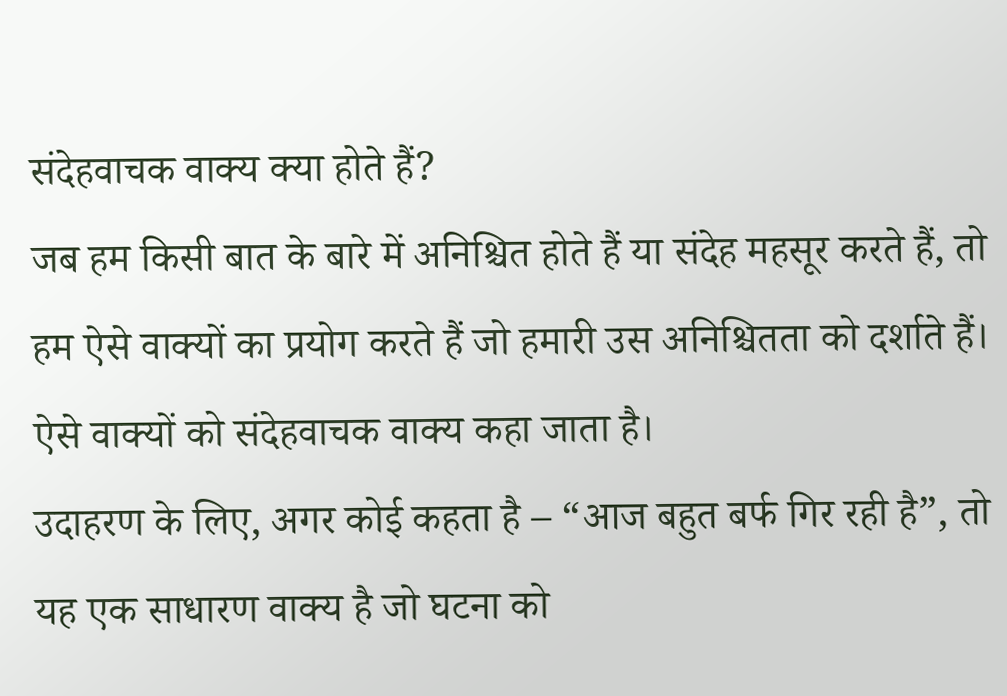संदेहवाचक वाक्य क्या होते हैं?
जब हम किसी बात के बारे में अनिश्चित होते हैं या संदेह महसूर करते हैं, तो हम ऐसे वाक्यों का प्रयोग करते हैं जो हमारी उस अनिश्चितता को दर्शाते हैं। ऐसे वाक्यों को संदेहवाचक वाक्य कहा जाता है।
उदाहरण के लिए, अगर कोई कहता है – “आज बहुत बर्फ गिर रही है”, तो यह एक साधारण वाक्य है जो घटना को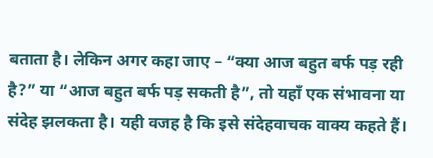बताता है। लेकिन अगर कहा जाए – “क्या आज बहुत बर्फ पड़ रही है?” या “आज बहुत बर्फ पड़ सकती है”, तो यहाँ एक संभावना या संदेह झलकता है। यही वजह है कि इसे संदेहवाचक वाक्य कहते हैं।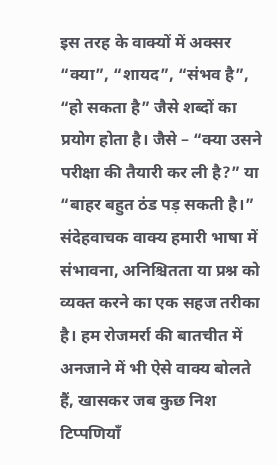इस तरह के वाक्यों में अक्सर “क्या”, “शायद”, “संभव है”, “हो सकता है” जैसे शब्दों का प्रयोग होता है। जैसे – “क्या उसने परीक्षा की तैयारी कर ली है?” या “बाहर बहुत ठंड पड़ सकती है।”
संदेहवाचक वाक्य हमारी भाषा में संभावना, अनिश्चितता या प्रश्न को व्यक्त करने का एक सहज तरीका है। हम रोजमर्रा की बातचीत में अनजाने में भी ऐसे वाक्य बोलते हैं, खासकर जब कुछ निश
टिप्पणियाँ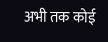अभी तक कोई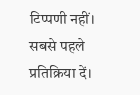टिप्पणी नहीं। सबसे पहले प्रतिक्रिया दें।